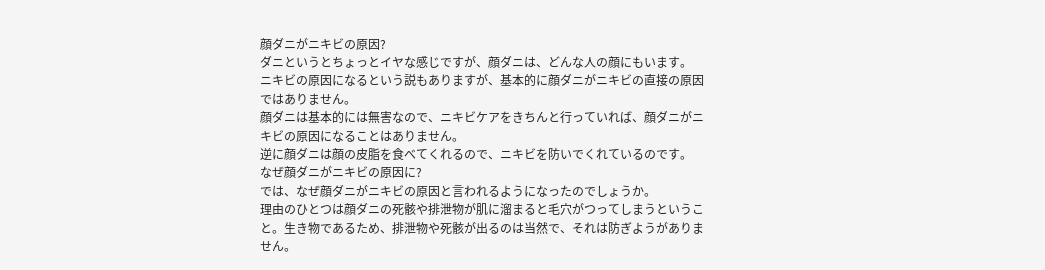顔ダニがニキビの原因?
ダニというとちょっとイヤな感じですが、顔ダニは、どんな人の顔にもいます。
ニキビの原因になるという説もありますが、基本的に顔ダニがニキビの直接の原因ではありません。
顔ダニは基本的には無害なので、ニキビケアをきちんと行っていれば、顔ダニがニキビの原因になることはありません。
逆に顔ダニは顔の皮脂を食べてくれるので、ニキビを防いでくれているのです。
なぜ顔ダニがニキビの原因に?
では、なぜ顔ダニがニキビの原因と言われるようになったのでしょうか。
理由のひとつは顔ダニの死骸や排泄物が肌に溜まると毛穴がつってしまうということ。生き物であるため、排泄物や死骸が出るのは当然で、それは防ぎようがありません。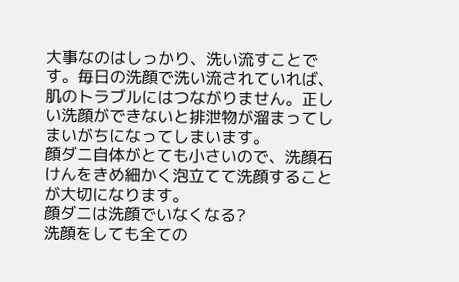大事なのはしっかり、洗い流すことです。毎日の洗顔で洗い流されていれば、肌のトラブルにはつながりません。正しい洗顔ができないと排泄物が溜まってしまいがちになってしまいます。
顔ダニ自体がとても小さいので、洗顔石けんをきめ細かく泡立てて洗顔することが大切になります。
顔ダニは洗顔でいなくなる?
洗顔をしても全ての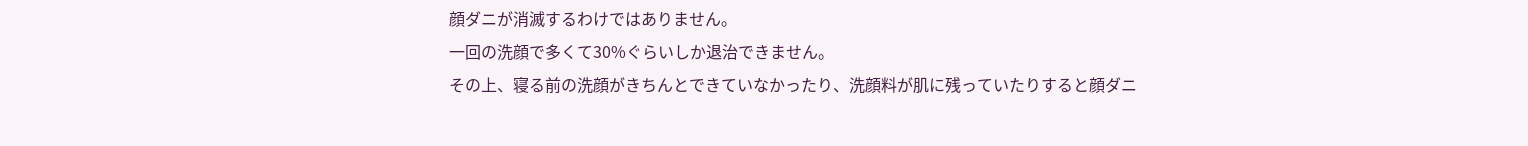顔ダニが消滅するわけではありません。
一回の洗顔で多くて30%ぐらいしか退治できません。
その上、寝る前の洗顔がきちんとできていなかったり、洗顔料が肌に残っていたりすると顔ダニ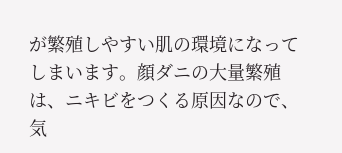が繁殖しやすい肌の環境になってしまいます。顔ダニの大量繁殖は、ニキビをつくる原因なので、気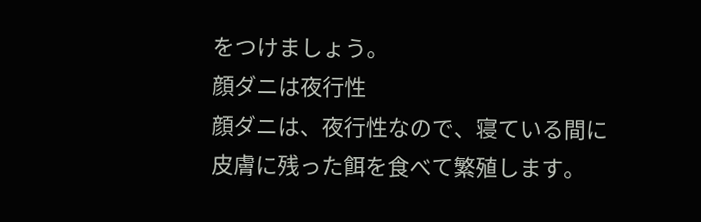をつけましょう。
顔ダニは夜行性
顔ダニは、夜行性なので、寝ている間に皮膚に残った餌を食べて繁殖します。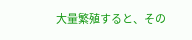大量繁殖すると、その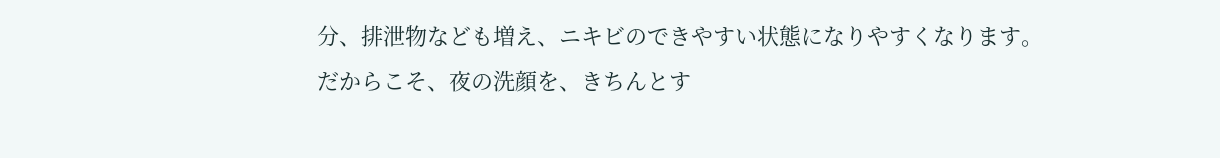分、排泄物なども増え、ニキビのできやすい状態になりやすくなります。
だからこそ、夜の洗顔を、きちんとす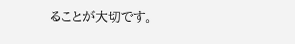ることが大切です。